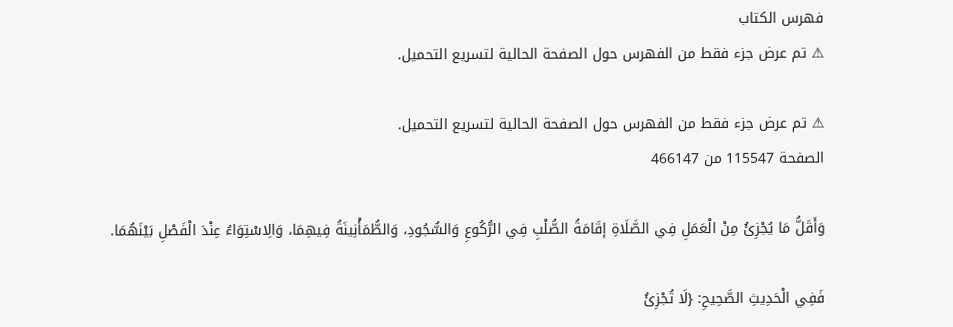فهرس الكتاب
⚠ تم عرض جزء فقط من الفهرس حول الصفحة الحالية لتسريع التحميل.

⚠ تم عرض جزء فقط من الفهرس حول الصفحة الحالية لتسريع التحميل.
الصفحة 115547 من 466147

وَأَقَلُّ مَا يُجْزِئُ مِنْ الْعَمَلِ فِي الصَّلَاةِ إقَامَةُ الصُّلْبِ فِي الرُّكُوعِ وَالسُّجُودِ، وَالطُّمَأْنِينَةُ فِيهِمَا، وَالِاسْتِوَاءُ عِنْدَ الْفَصْلِ بَيْنَهُمَا.

فَفِي الْحَدِيثِ الصَّحِيحِ: {لَا تُجْزِئُ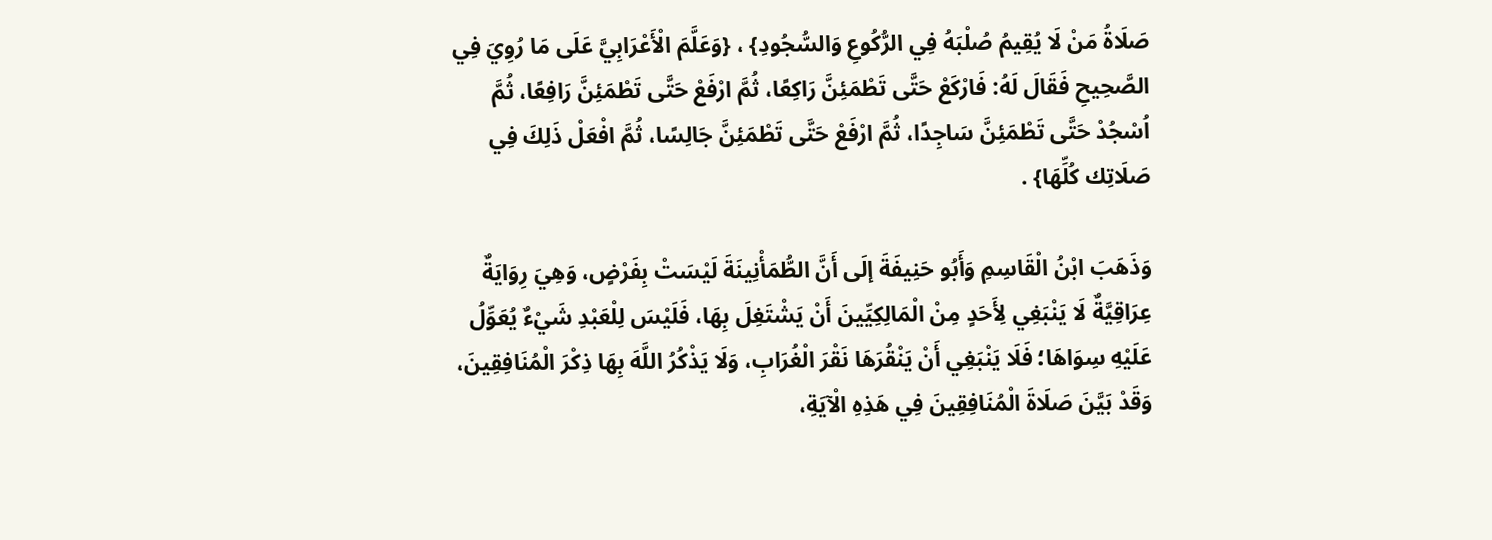صَلَاةُ مَنْ لَا يُقِيمُ صُلْبَهُ فِي الرُّكُوعِ وَالسُّجُودِ} ، {وَعَلَّمَ الْأَعْرَابِيَّ عَلَى مَا رُوِيَ فِي الصَّحِيحِ فَقَالَ لَهُ: فَارْكَعْ حَتَّى تَطْمَئِنَّ رَاكِعًا، ثُمَّ ارْفَعْ حَتَّى تَطْمَئِنَّ رَافِعًا، ثُمَّ اُسْجُدْ حَتَّى تَطْمَئِنَّ سَاجِدًا، ثُمَّ ارْفَعْ حَتَّى تَطْمَئِنَّ جَالِسًا، ثُمَّ افْعَلْ ذَلِكَ فِي صَلَاتِك كُلِّهَا} .

وَذَهَبَ ابْنُ الْقَاسِمِ وَأَبُو حَنِيفَةَ إلَى أَنَّ الطُّمَأْنِينَةَ لَيْسَتْ بِفَرْضٍ، وَهِيَ رِوَايَةٌ عِرَاقِيَّةٌ لَا يَنْبَغِي لِأَحَدٍ مِنْ الْمَالِكِيِّينَ أَنْ يَشْتَغِلَ بِهَا، فَلَيْسَ لِلْعَبْدِ شَيْءٌ يُعَوِّلُ عَلَيْهِ سِوَاهَا؛ فَلَا يَنْبَغِي أَنْ يَنْقُرَهَا نَقْرَ الْغُرَابِ، وَلَا يَذْكُرُ اللَّهَ بِهَا ذِكْرَ الْمُنَافِقِينَ، وَقَدْ بَيَّنَ صَلَاةَ الْمُنَافِقِينَ فِي هَذِهِ الْآيَةِ،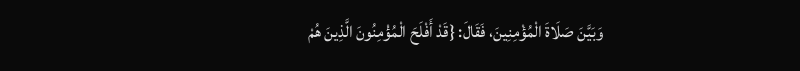وَبَيَّنَ صَلَاةَ الْمُؤْمِنِينَ، فَقَالَ: {قَدْ أَفْلَحَ الْمُؤْمِنُونَ الَّذِينَ هُمْ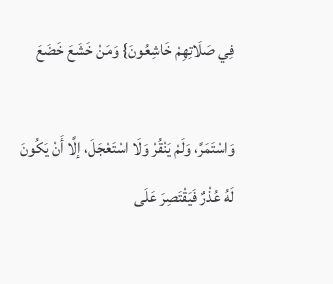فِي صَلَاتِهِمْ خَاشِعُونَ} وَمَنْ خَشَعَ خَضَعَ

وَاسْتَمَرَّ، وَلَمْ يَنْقُرْ وَلَا اسْتَعْجَلَ، إلَّا أَنْ يَكُونَ لَهُ عُذْرٌ فَيَقْتَصِرَ عَلَى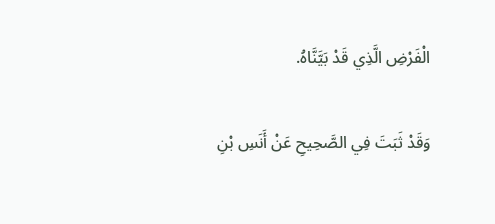الْفَرْضِ الَّذِي قَدْ بَيَّنَّاهُ.

وَقَدْ ثَبَتَ فِي الصَّحِيحِ عَنْ أَنَسِ بْنِ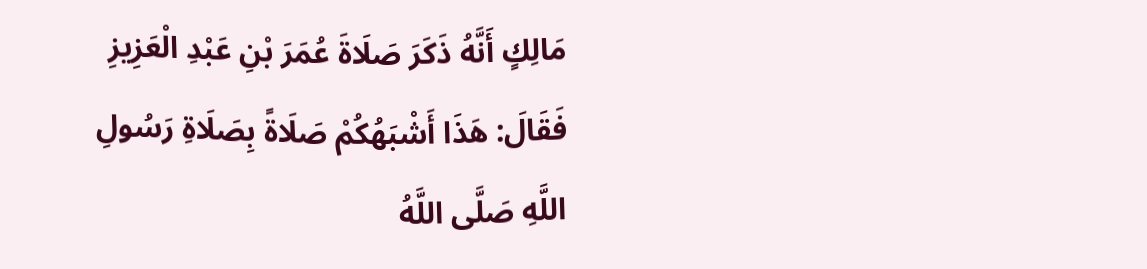مَالِكٍ أَنَّهُ ذَكَرَ صَلَاةَ عُمَرَ بْنِ عَبْدِ الْعَزِيزِ فَقَالَ: هَذَا أَشْبَهُكُمْ صَلَاةً بِصَلَاةِ رَسُولِ اللَّهِ صَلَّى اللَّهُ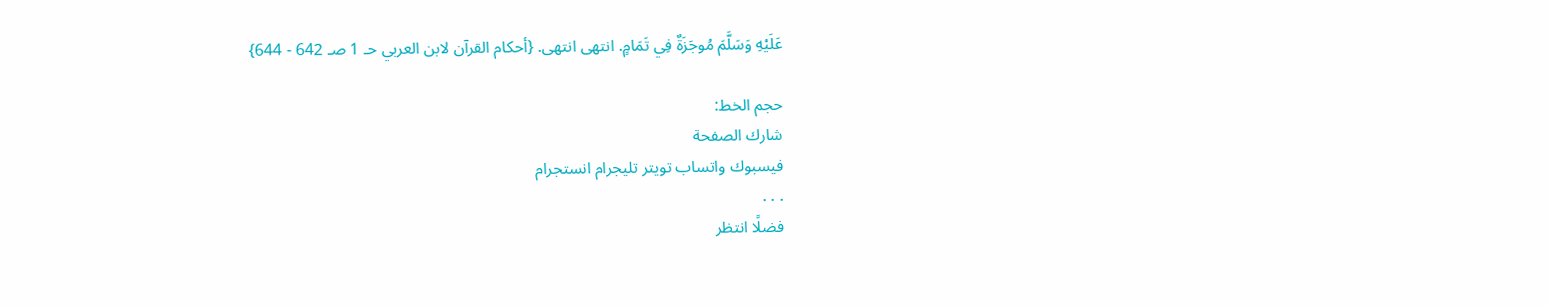عَلَيْهِ وَسَلَّمَ مُوجَزَةٌ فِي تَمَامٍ. انتهى انتهى. {أحكام القرآن لابن العربي حـ 1 صـ 642 - 644}

حجم الخط:
شارك الصفحة
فيسبوك واتساب تويتر تليجرام انستجرام
. . .
فضلًا انتظر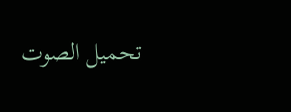تحميل الصوت